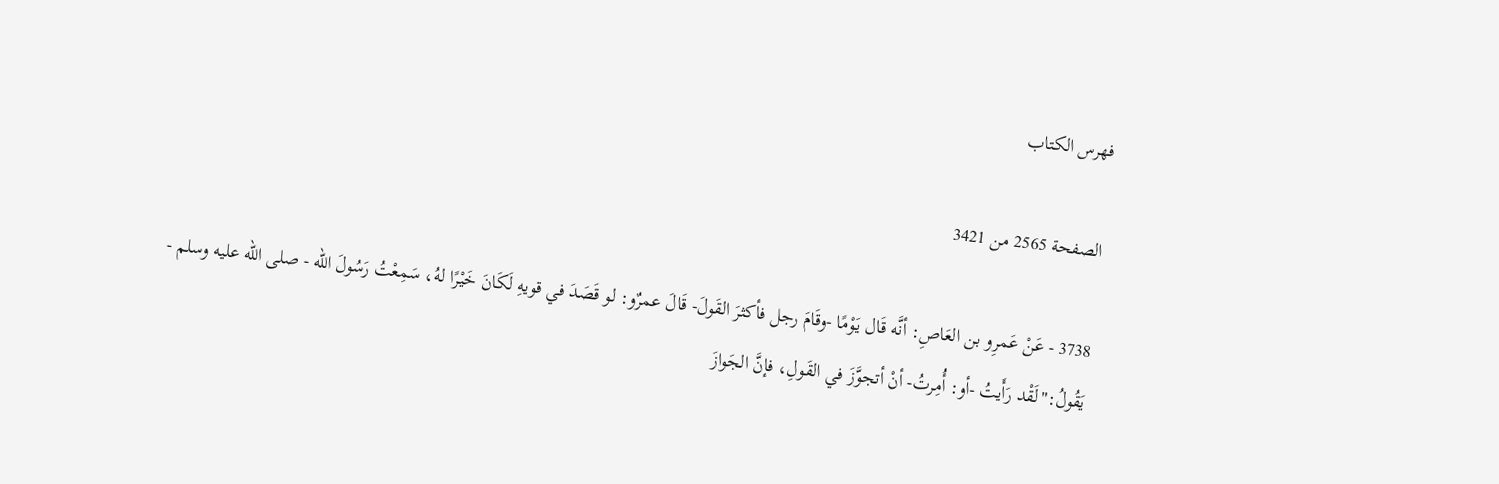فهرس الكتاب

الصفحة 2565 من 3421

3738 - عَنْ عَمرِو بن العَاصِ: أنَّه قَال يَوْمًا -وقَامَ رجل فأكثرَ القَولَ- قَالَ عمرٌو: لو قَصَدَ في قويهِ لَكَانَ خَيْرًا لهُ، سَمِعْتُ رَسُولَ الله - صلى الله عليه وسلم - يَقُولُ:"لَقْد رَأَيتُ -أو: أُمِرتُ- أنْ أتجوَّزَ في القَولِ، فإنَّ الجَوازَ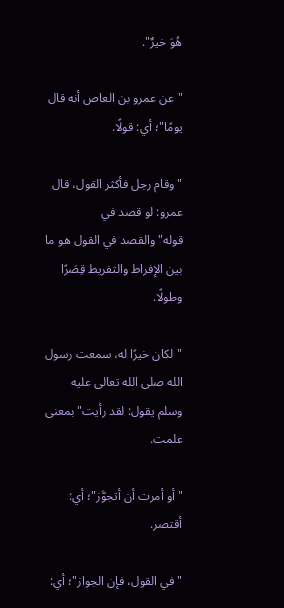هُوَ خيرٌ".

"عن عمرو بن العاص أنه قال يومًا"؛ أي: قولًا.

"وقام رجل فأكثر القول، قال عمرو: لو قصد في قوله"والقصد في القول هو ما بين الإفراط والتفريط قِصَرًا وطولًا.

"لكان خيرًا له، سمعت رسول الله صلى الله تعالى عليه وسلم يقول: لقد رأيت"بمعنى علمت.

"أو أمرت أن أتجوَّز"؛ أي: أقتصر.

"في القول، فإن الجواز"؛ أي: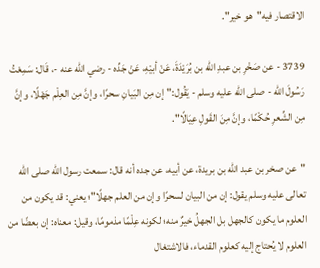الاقتصار فيه"هو خير".

3739 - عن صَخْرِ بن عبدِ الله بن بُرَيْدَةَ، عَنْ أبيْهِ، عَنْ جَدِّه - رضي الله عنه -، قَال: سَمِعْتُ رَسُولَ الله - صلى الله عليه وسلم - يَقُول:"إن مِن البَيانِ سحرًا، وإنَّ مِن العِلْم جَهْلًا، وإنَّ مِن الشِّعرِ حُكْمًا، وإنَّ مِنَ القَولِ عِيَالًا".

"عن صخر بن عبد الله بن بريدة، عن أبيه، عن جده أنه قال: سمعت رسول الله صلى الله تعالى عليه وسلم يقول: إن من البيان لسحرًا وإن من العلم جهلًا"؛ يعني: قد يكون من العلوم ما يكون كالجهل بل الجهلُ خيرٌ منه؛ لكونه عِلْمًا مذمومًا، وقيل: معناه: إن بعضًا من العلوم لا يُحتاج إليه كعلوم القدماء، فالاشتغال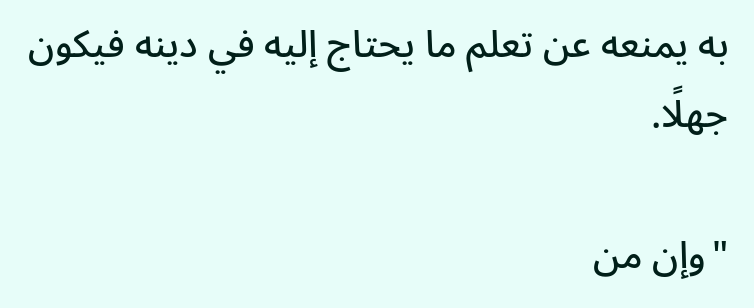به يمنعه عن تعلم ما يحتاج إليه في دينه فيكون جهلًا.

"وإن من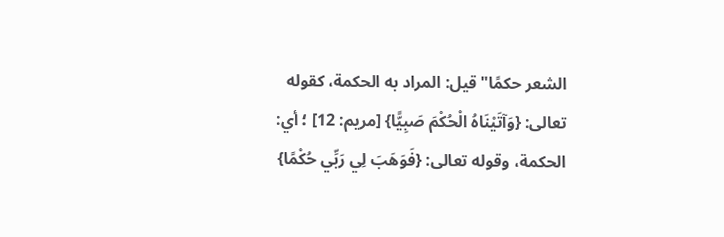الشعر حكمًا"قيل: المراد به الحكمة، كقوله تعالى: {وَآتَيْنَاهُ الْحُكْمَ صَبِيًّا} [مريم: 12] ؛ أي: الحكمة، وقوله تعالى: {فَوَهَبَ لِي رَبِّي حُكْمًا}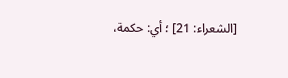[الشعراء: 21] ؛ أي: حكمة،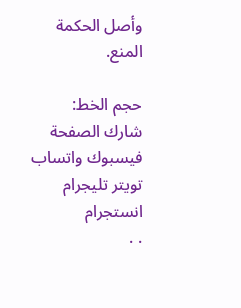وأصل الحكمة المنع.

حجم الخط:
شارك الصفحة
فيسبوك واتساب تويتر تليجرام انستجرام
. .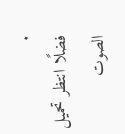.
فضلًا انتظر تحميل الصوت